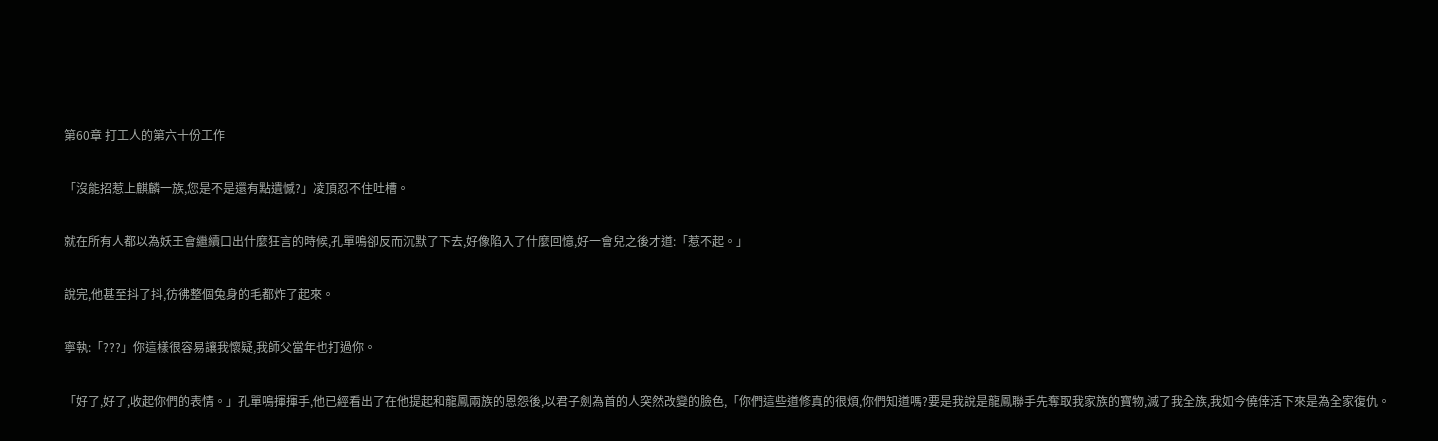第60章 打工人的第六十份工作

「沒能招惹上麒麟一族,您是不是還有點遺憾?」凌頂忍不住吐槽。

就在所有人都以為妖王會繼續口出什麼狂言的時候,孔單鳴卻反而沉默了下去,好像陷入了什麼回憶,好一會兒之後才道:「惹不起。」

說完,他甚至抖了抖,彷彿整個兔身的毛都炸了起來。

寧執:「???」你這樣很容易讓我懷疑,我師父當年也打過你。

「好了,好了,收起你們的表情。」孔單鳴揮揮手,他已經看出了在他提起和龍鳳兩族的恩怨後,以君子劍為首的人突然改變的臉色,「你們這些道修真的很煩,你們知道嗎?要是我說是龍鳳聯手先奪取我家族的寶物,滅了我全族,我如今僥倖活下來是為全家復仇。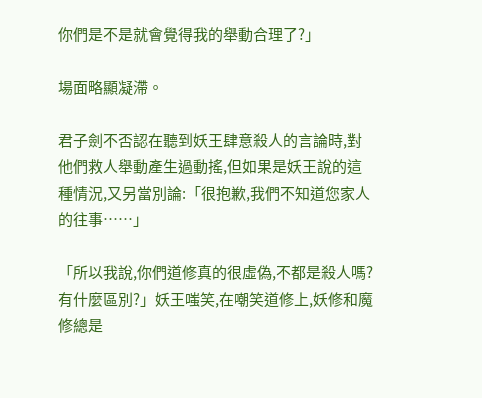你們是不是就會覺得我的舉動合理了?」

場面略顯凝滯。

君子劍不否認在聽到妖王肆意殺人的言論時,對他們救人舉動產生過動搖,但如果是妖王說的這種情況,又另當別論:「很抱歉,我們不知道您家人的往事……」

「所以我說,你們道修真的很虛偽,不都是殺人嗎?有什麼區別?」妖王嗤笑,在嘲笑道修上,妖修和魔修總是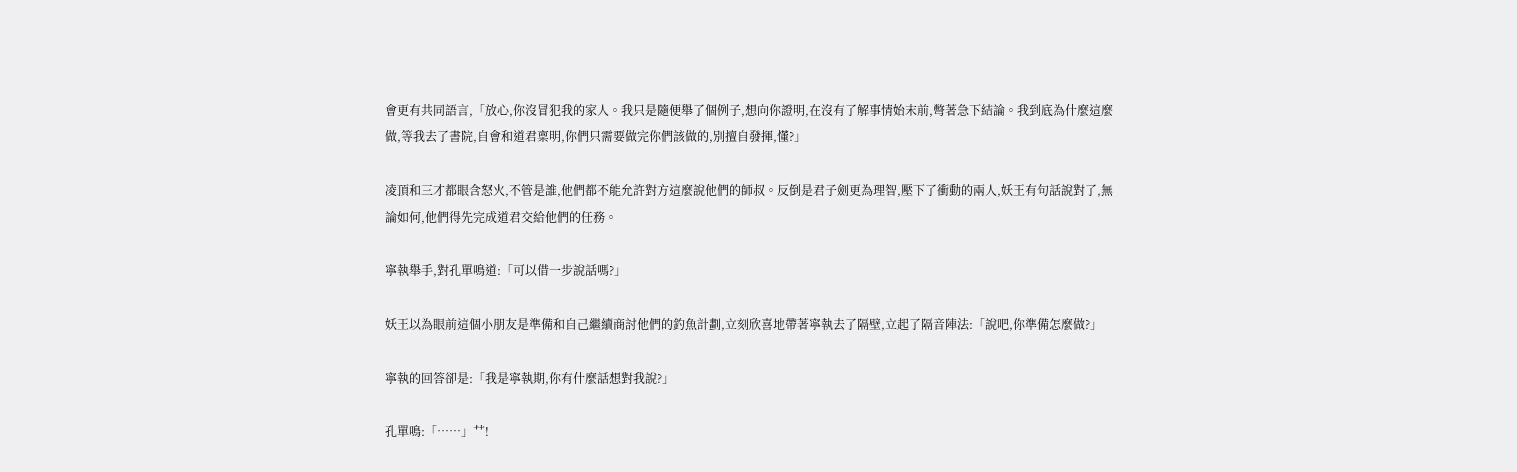會更有共同語言,「放心,你沒冒犯我的家人。我只是隨便舉了個例子,想向你證明,在沒有了解事情始末前,彆著急下結論。我到底為什麼這麼做,等我去了書院,自會和道君稟明,你們只需要做完你們該做的,別擅自發揮,懂?」

凌頂和三才都眼含怒火,不管是誰,他們都不能允許對方這麼說他們的師叔。反倒是君子劍更為理智,壓下了衝動的兩人,妖王有句話說對了,無論如何,他們得先完成道君交給他們的任務。

寧執舉手,對孔單鳴道:「可以借一步說話嗎?」

妖王以為眼前這個小朋友是準備和自己繼續商討他們的釣魚計劃,立刻欣喜地帶著寧執去了隔壁,立起了隔音陣法:「說吧,你準備怎麼做?」

寧執的回答卻是:「我是寧執期,你有什麼話想對我說?」

孔單鳴:「……」艹!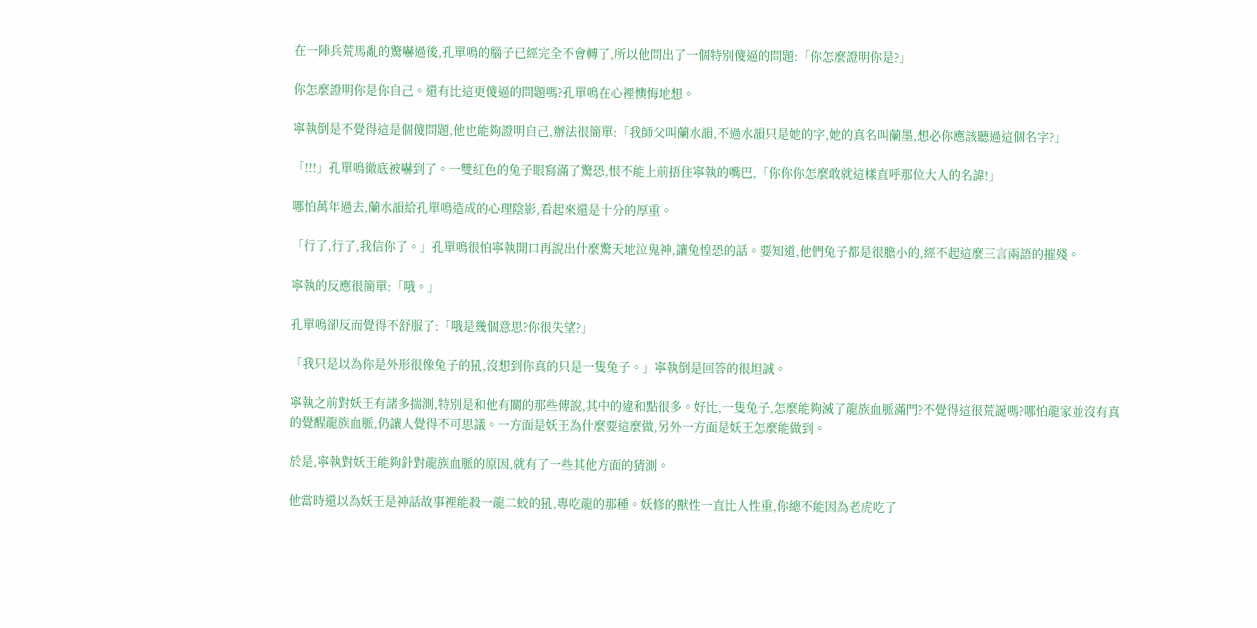在一陣兵荒馬亂的驚嚇過後,孔單鳴的腦子已經完全不會轉了,所以他問出了一個特別傻逼的問題:「你怎麼證明你是?」

你怎麼證明你是你自己。還有比這更傻逼的問題嗎?孔單鳴在心裡懊悔地想。

寧執倒是不覺得這是個傻問題,他也能夠證明自己,辦法很簡單:「我師父叫蘭水韻,不過水韻只是她的字,她的真名叫蘭墨,想必你應該聽過這個名字?」

「!!!」孔單鳴徹底被嚇到了。一雙紅色的兔子眼寫滿了驚恐,恨不能上前捂住寧執的嘴巴,「你你你怎麼敢就這樣直呼那位大人的名諱!」

哪怕萬年過去,蘭水韻給孔單鳴造成的心理陰影,看起來還是十分的厚重。

「行了,行了,我信你了。」孔單鳴很怕寧執開口再說出什麼驚天地泣鬼神,讓兔惶恐的話。要知道,他們兔子都是很膽小的,經不起這麼三言兩語的摧殘。

寧執的反應很簡單:「哦。」

孔單鳴卻反而覺得不舒服了:「哦是幾個意思?你很失望?」

「我只是以為你是外形很像兔子的犼,沒想到你真的只是一隻兔子。」寧執倒是回答的很坦誠。

寧執之前對妖王有諸多揣測,特別是和他有關的那些傳說,其中的違和點很多。好比,一隻兔子,怎麼能夠滅了龍族血脈滿門?不覺得這很荒誕嗎?哪怕龍家並沒有真的覺醒龍族血脈,仍讓人覺得不可思議。一方面是妖王為什麼要這麼做,另外一方面是妖王怎麼能做到。

於是,寧執對妖王能夠針對龍族血脈的原因,就有了一些其他方面的猜測。

他當時還以為妖王是神話故事裡能殺一龍二蛟的犼,專吃龍的那種。妖修的獸性一直比人性重,你總不能因為老虎吃了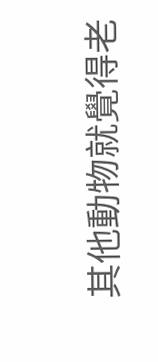其他動物就覺得老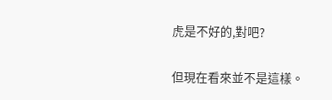虎是不好的,對吧?

但現在看來並不是這樣。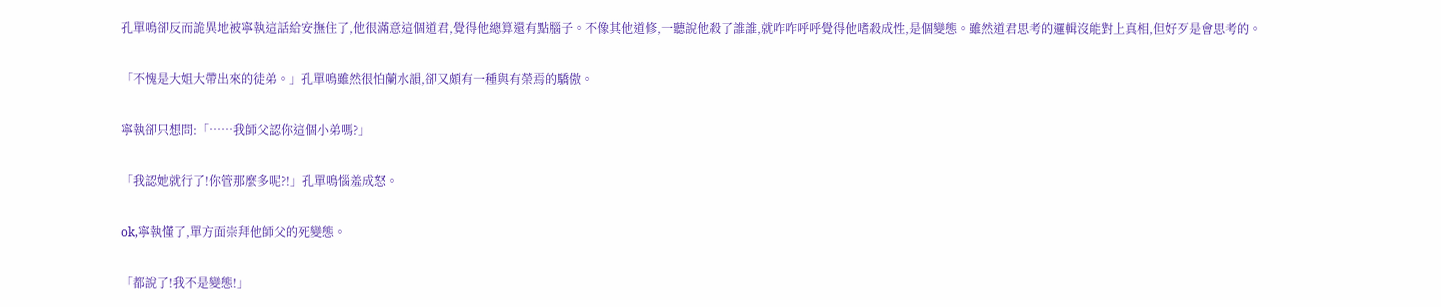孔單鳴卻反而詭異地被寧執這話給安撫住了,他很滿意這個道君,覺得他總算還有點腦子。不像其他道修,一聽說他殺了誰誰,就咋咋呼呼覺得他嗜殺成性,是個變態。雖然道君思考的邏輯沒能對上真相,但好歹是會思考的。

「不愧是大姐大帶出來的徒弟。」孔單鳴雖然很怕蘭水韻,卻又頗有一種與有榮焉的驕傲。

寧執卻只想問:「……我師父認你這個小弟嗎?」

「我認她就行了!你管那麼多呢?!」孔單鳴惱羞成怒。

ok,寧執懂了,單方面崇拜他師父的死變態。

「都說了!我不是變態!」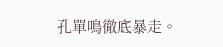孔單鳴徹底暴走。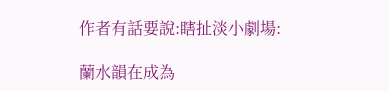作者有話要說:瞎扯淡小劇場:

蘭水韻在成為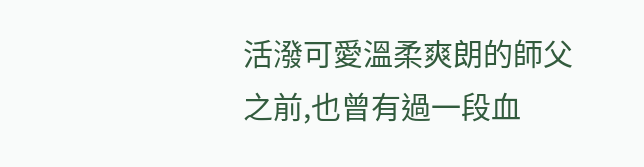活潑可愛溫柔爽朗的師父之前,也曾有過一段血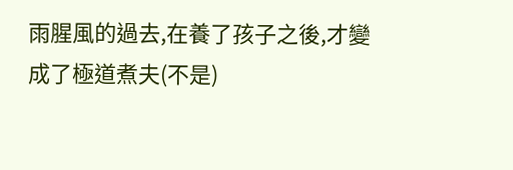雨腥風的過去,在養了孩子之後,才變成了極道煮夫(不是)